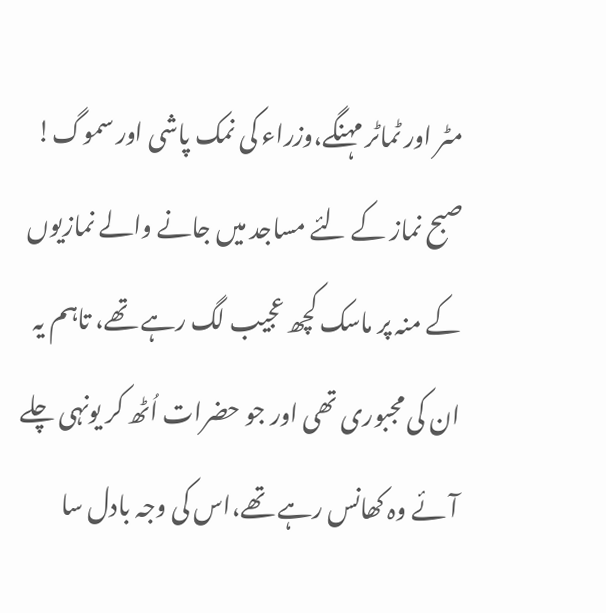مٹر اور ٹماٹر مہنگے،وزراء کی نمک پاشی اور سموگ!
صبح نماز کے لئے مساجد میں جانے والے نمازیوں کے منہ پر ماسک کچھ عجیب لگ رہے تھے، تاہم یہ ان کی مجبوری تھی اور جو حضرات اُٹھ کر یونہی چلے آئے وہ کھانس رہے تھے،اس کی وجہ بادل سا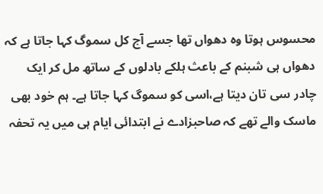محسوس ہوتا وہ دھواں تھا جسے آج کل سموگ کہا جاتا ہے کہ دھواں ہی شبنم کے باعث ہلکے بادلوں کے ساتھ مل کر ایک چادر سی تان دیتا ہے،اسی کو سموگ کہا جاتا ہے۔ ہم خود بھی ماسک والے تھے کہ صاحبزادے نے ابتدائی ایام ہی میں یہ تحفہ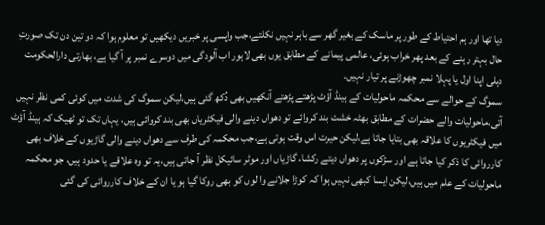دیا تھا اور ہم احتیاط کے طور پر ماسک کے بغیر گھر سے باہر نہیں نکلتے،جب واپسی پر خبریں دیکھیں تو معلوم ہوا کہ دو تین دن تک صورتِ حال بہتر رہنے کے بعد پھر خراب ہوئی، عالمی پیمانے کے مطابق یوں بھی لاہور اب آلودگی میں دوسرے نمبر پر آ گیا ہے، بھارتی دارالحکومت دہلی اپنا اول یا پہلا نمبر چھوڑنے پر تیار نہیں۔
سموگ کے حوالے سے محکمہ ماحولیات کے ہینڈ آؤٹ پڑھتے پڑھتے آنکھیں بھی دُکھ گئی ہیں،لیکن سموگ کی شدت میں کوئی کمی نظر نہیں آتی،ماحولیات والے حضرات کے مطابق بھٹہ خشت بند کروائے تو دھواں دینے والی فیکٹریاں بھی بند کروائی ہیں، یہاں تک تو ٹھیک کہ ہینڈ آؤٹ میں فیکٹریوں کا علاقہ بھی بتایا جاتا ہے،لیکن حیرت اس وقت ہوتی ہے،جب محکمہ کی طرف سے دھواں دینے والی گاڑیوں کے خلاف بھی کارروائی کا ذکر کیا جاتا ہے اور سڑکوں پر دھواں دیتے رکشا، گاڑیاں اور موٹر سائیکل نظر آ جاتی ہیں،یہ تو وہ علاقے یا حدود ہیں، جو محکمہ ماحولیات کے علم میں ہیں،لیکن ایسا کبھی نہیں ہوا کہ کوڑا جلانے وا لوں کو بھی روکا گیا ہو یا ان کے خلاف کارروائی کی گئی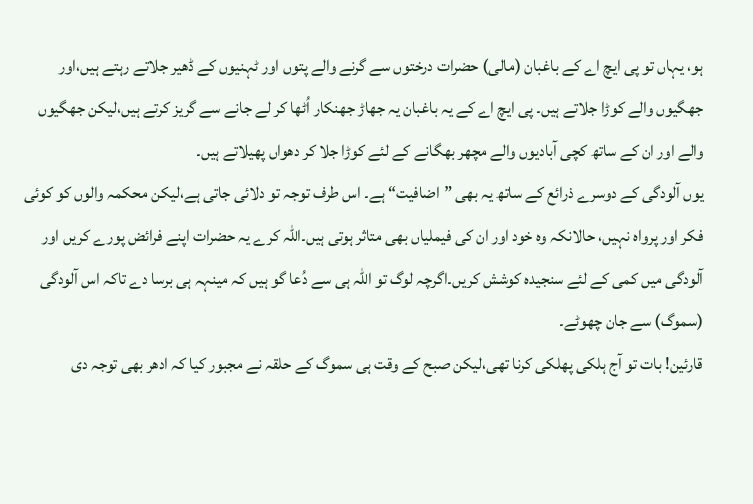ہو، یہاں تو پی ایچ اے کے باغبان (مالی) حضرات درختوں سے گرنے والے پتوں اور ٹہنیوں کے ڈھیر جلاتے رہتے ہیں،اور جھگیوں والے کوڑا جلاتے ہیں۔ پی ایچ اے کے یہ باغبان یہ جھاڑ جھنکار اُٹھا کر لے جانے سے گریز کرتے ہیں،لیکن جھگیوں والے اور ان کے ساتھ کچی آبادیوں والے مچھر بھگانے کے لئے کوڑا جلا کر دھواں پھیلاتے ہیں۔
یوں آلودگی کے دوسرے ذرائع کے ساتھ یہ بھی ”اضافیت“ ہے۔ اس طرف توجہ تو دلائی جاتی ہے،لیکن محکمہ والوں کو کوئی فکر اور پرواہ نہیں، حالانکہ وہ خود اور ان کی فیملیاں بھی متاثر ہوتی ہیں۔اللہ کرے یہ حضرات اپنے فرائض پورے کریں اور آلودگی میں کمی کے لئے سنجیدہ کوشش کریں۔اگرچہ لوگ تو اللہ ہی سے دُعا گو ہیں کہ مینہہ ہی برسا دے تاکہ اس آلودگی (سموگ) سے جان چھوٹے۔
قارئین! بات تو آج ہلکی پھلکی کرنا تھی،لیکن صبح کے وقت ہی سموگ کے حلقہ نے مجبور کیا کہ ادھر بھی توجہ دی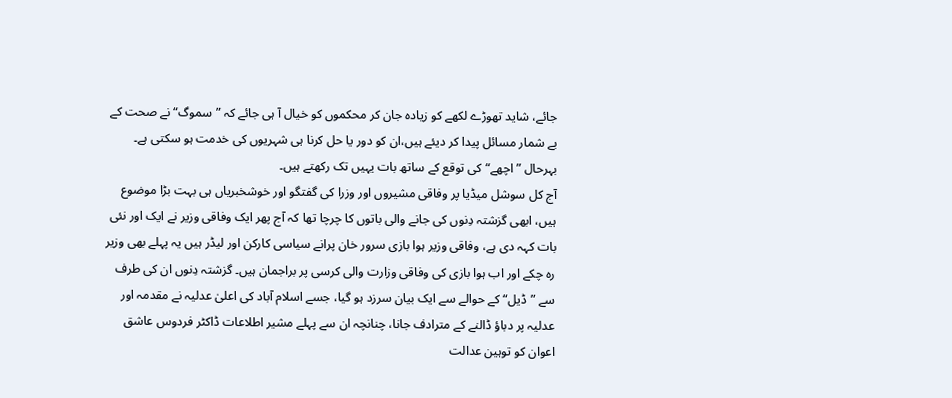جائے، شاید تھوڑے لکھے کو زیادہ جان کر محکموں کو خیال آ ہی جائے کہ ”سموگ“ نے صحت کے بے شمار مسائل پیدا کر دیئے ہیں،ان کو دور یا حل کرنا ہی شہریوں کی خدمت ہو سکتی ہے۔ بہرحال ”اچھے“ کی توقع کے ساتھ بات یہیں تک رکھتے ہیں۔
آج کل سوشل میڈیا پر وفاقی مشیروں اور وزرا کی گفتگو اور خوشخبریاں ہی بہت بڑا موضوع ہیں، ابھی گزشتہ دِنوں کی جانے والی باتوں کا چرچا تھا کہ آج پھر ایک وفاقی وزیر نے ایک اور نئی بات کہہ دی ہے، وفاقی وزیر ہوا بازی سرور خان پرانے سیاسی کارکن اور لیڈر ہیں یہ پہلے بھی وزیر رہ چکے اور اب ہوا بازی کی وفاقی وزارت والی کرسی پر براجمان ہیں۔ گزشتہ دِنوں ان کی طرف سے ”ڈیل“ کے حوالے سے ایک بیان سرزد ہو گیا، جسے اسلام آباد کی اعلیٰ عدلیہ نے مقدمہ اور عدلیہ پر دباؤ ڈالنے کے مترادف جانا، چنانچہ ان سے پہلے مشیر اطلاعات ڈاکٹر فردوس عاشق اعوان کو توہین عدالت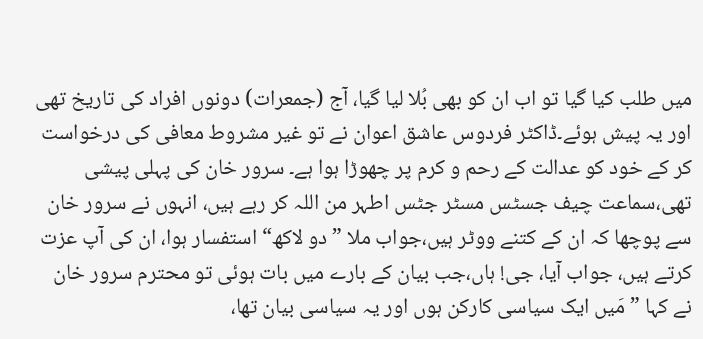میں طلب کیا گیا تو اب ان کو بھی بُلا لیا گیا، آج (جمعرات) دونوں افراد کی تاریخ تھی اور یہ پیش ہوئے۔ڈاکٹر فردوس عاشق اعوان نے تو غیر مشروط معافی کی درخواست کر کے خود کو عدالت کے رحم و کرم پر چھوڑا ہوا ہے۔ سرور خان کی پہلی پیشی تھی،سماعت چیف جسٹس مسٹر جٹس اطہر من اللہ کر رہے ہیں، انہوں نے سرور خان سے پوچھا کہ ان کے کتنے ووٹر ہیں،جواب ملا ”دو لاکھ“ استفسار ہوا، ان کی آپ عزت کرتے ہیں، جواب آیا، جی! ہاں،جب بیان کے بارے میں بات ہوئی تو محترم سرور خان نے کہا ”مَیں ایک سیاسی کارکن ہوں اور یہ سیاسی بیان تھا،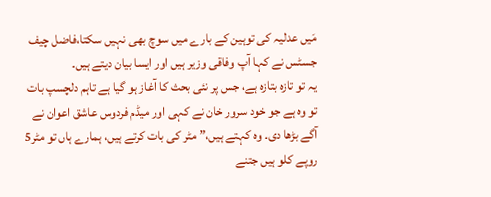مَیں عدلیہ کی توہین کے بارے میں سوچ بھی نہیں سکتا،فاضل چیف جسٹس نے کہا آپ وفاقی وزیر ہیں اور ایسا بیان دیتے ہیں۔
یہ تو تازہ بتازہ ہے، جس پر نئی بحث کا آغاز ہو گیا ہے تاہم دلچسپ بات تو وہ ہے جو خود سرور خان نے کہی اور میڈم فردوس عاشق اعوان نے آگے بڑھا دی۔ وہ کہتے ہیں،”مٹر کی بات کرتے ہیں، ہمارے ہاں تو مٹر5 روپے کلو ہیں جتنے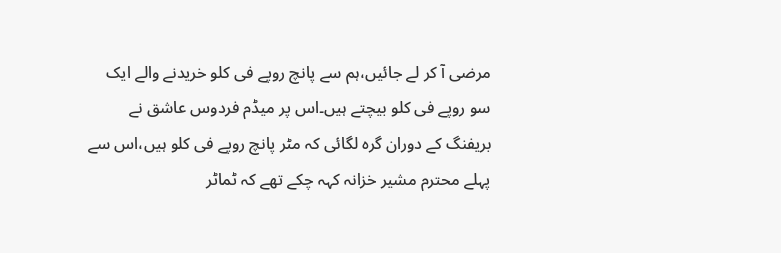مرضی آ کر لے جائیں،ہم سے پانچ روپے فی کلو خریدنے والے ایک سو روپے فی کلو بیچتے ہیں۔اس پر میڈم فردوس عاشق نے بریفنگ کے دوران گرہ لگائی کہ مٹر پانچ روپے فی کلو ہیں،اس سے پہلے محترم مشیر خزانہ کہہ چکے تھے کہ ٹماٹر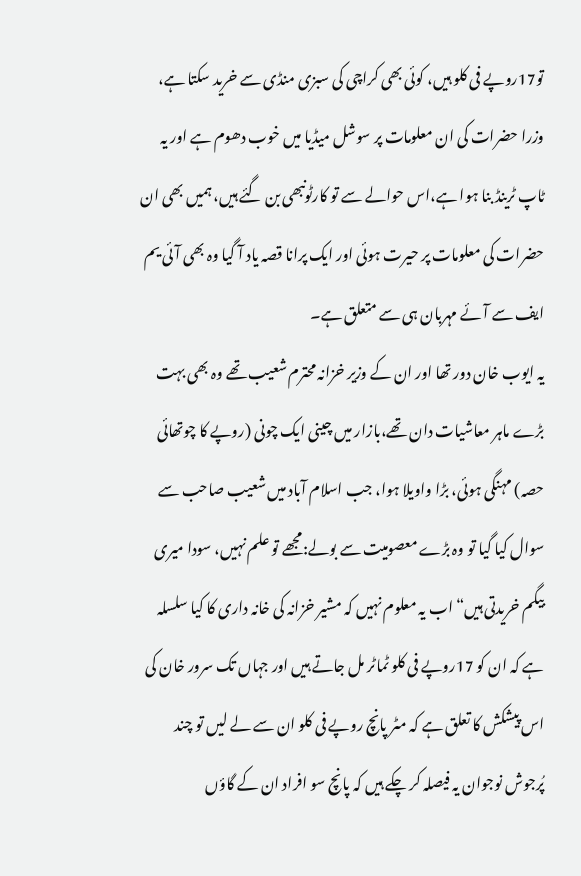تو17روپے فی کلو ہیں، کوئی بھی کراچی کی سبزی منڈی سے خرید سکتا ہے، وزرا حضرات کی ان معلومات پر سوشل میڈیا میں خوب دھوم ہے اور یہ ٹاپ ٹرینڈ بنا ہوا ہے،اس حوالے سے تو کارٹونبھی بن گئے ہیں، ہمیں بھی ان حضرات کی معلومات پر حیرت ہوئی اور ایک پرانا قصہ یاد آ گیا وہ بھی آئی یم ایف سے آئے مہربان ہی سے متعلق ہے۔
یہ ایوب خان دور تھا اور ان کے وزیر خزانہ محترم شعیب تھے وہ بھی بہت بڑے ماہر معاشیات دان تھے،بازار میں چینی ایک چونی (روپے کا چوتھائی حصہ) مہنگی ہوئی، بڑا واویلا ہوا، جب اسلام آباد میں شعیب صاحب سے سوال کیا گیا تو وہ بڑے معصومیت سے بولے:مجھے تو علم نہیں، سودا میری بیگم خریدتی ہیں“ اب یہ معلوم نہیں کہ مشیر خزانہ کی خانہ داری کا کیا سلسلہ ہے کہ ان کو 17روپے فی کلو ٹماٹر مل جاتے ہیں اور جہاں تک سرور خان کی اس پیشکش کا تعلق ہے کہ مٹر پانچ روپے فی کلو ان سے لے لیں تو چند پُرجوش نوجوان یہ فیصلہ کر چکے ہیں کہ پانچ سو افراد ان کے گاؤں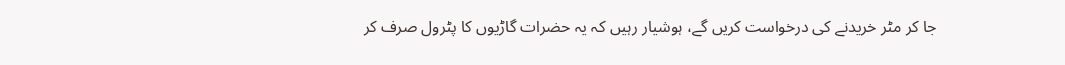جا کر مٹر خریدنے کی درخواست کریں گے، ہوشیار رہیں کہ یہ حضرات گاڑیوں کا پٹرول صرف کر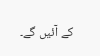کے آئیں گے۔